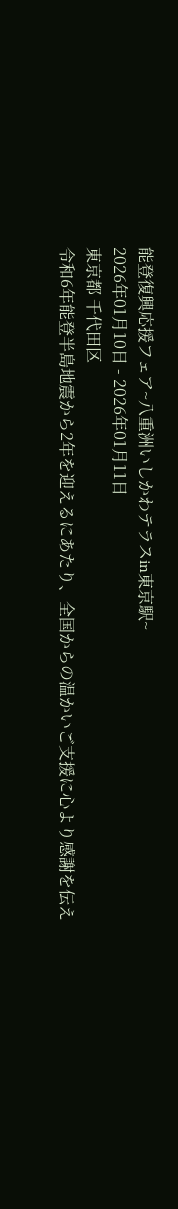能登復興応援フェア~八重洲いしかわテラスin東京駅~
2026年01月10日 - 2026年01月11日
東京都 千代田区
令和6年能登半島地震から2年を迎えるにあたり、全国からの温かいご支援に心より感謝を伝え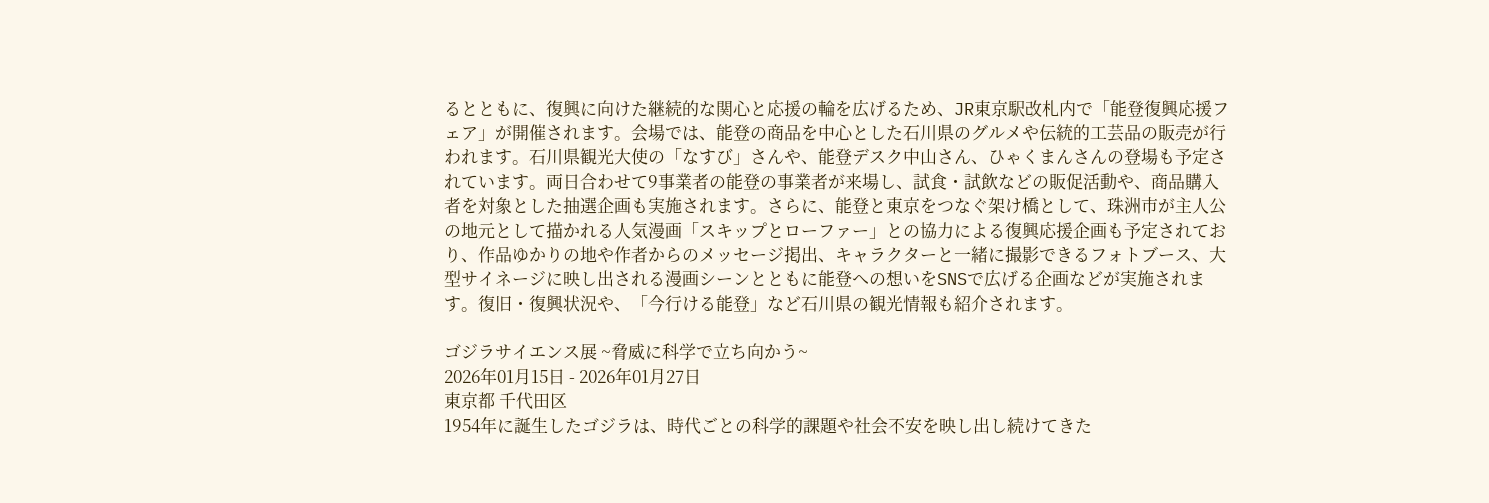るとともに、復興に向けた継続的な関心と応援の輪を広げるため、JR東京駅改札内で「能登復興応援フェア」が開催されます。会場では、能登の商品を中心とした石川県のグルメや伝統的工芸品の販売が行われます。石川県観光大使の「なすび」さんや、能登デスク中山さん、ひゃくまんさんの登場も予定されています。両日合わせて9事業者の能登の事業者が来場し、試食・試飲などの販促活動や、商品購入者を対象とした抽選企画も実施されます。さらに、能登と東京をつなぐ架け橋として、珠洲市が主人公の地元として描かれる人気漫画「スキップとローファー」との協力による復興応援企画も予定されており、作品ゆかりの地や作者からのメッセージ掲出、キャラクターと一緒に撮影できるフォトブース、大型サイネージに映し出される漫画シーンとともに能登への想いをSNSで広げる企画などが実施されます。復旧・復興状況や、「今行ける能登」など石川県の観光情報も紹介されます。

ゴジラサイエンス展 ~脅威に科学で立ち向かう~
2026年01月15日 - 2026年01月27日
東京都 千代田区
1954年に誕生したゴジラは、時代ごとの科学的課題や社会不安を映し出し続けてきた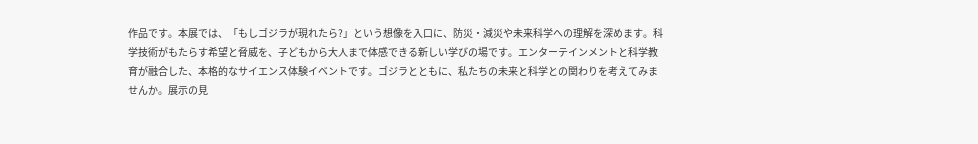作品です。本展では、「もしゴジラが現れたら?」という想像を入口に、防災・減災や未来科学への理解を深めます。科学技術がもたらす希望と脅威を、子どもから大人まで体感できる新しい学びの場です。エンターテインメントと科学教育が融合した、本格的なサイエンス体験イベントです。ゴジラとともに、私たちの未来と科学との関わりを考えてみませんか。展示の見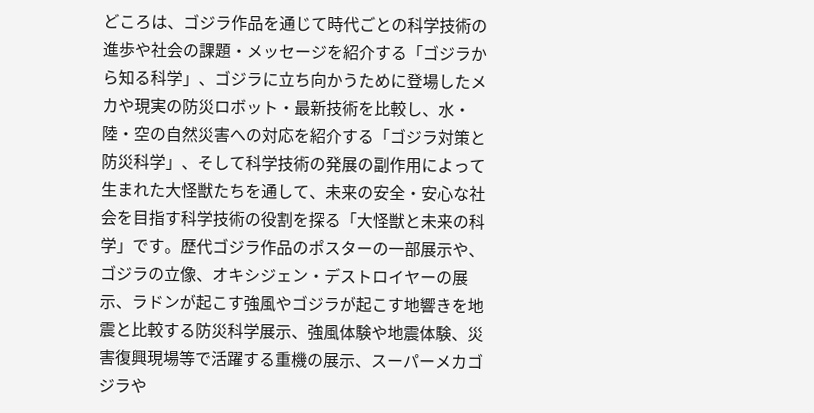どころは、ゴジラ作品を通じて時代ごとの科学技術の進歩や社会の課題・メッセージを紹介する「ゴジラから知る科学」、ゴジラに立ち向かうために登場したメカや現実の防災ロボット・最新技術を比較し、水・陸・空の自然災害への対応を紹介する「ゴジラ対策と防災科学」、そして科学技術の発展の副作用によって生まれた大怪獣たちを通して、未来の安全・安心な社会を目指す科学技術の役割を探る「大怪獣と未来の科学」です。歴代ゴジラ作品のポスターの一部展示や、ゴジラの立像、オキシジェン・デストロイヤーの展示、ラドンが起こす強風やゴジラが起こす地響きを地震と比較する防災科学展示、強風体験や地震体験、災害復興現場等で活躍する重機の展示、スーパーメカゴジラや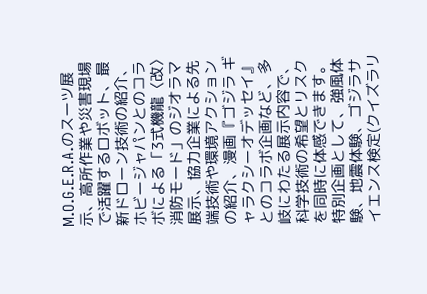M.O.G.E.R.A.のスーツ展示、高所作業や災害現場で活躍するロボット、最新ドローン技術の紹介、ホビージャパンとのコラボによる「3式機龍〈改〉消防モード」のジオラマ展示、協力企業による先端技術や環境アクションの紹介、漫画『ゴジラ ギャラクシーオデッセイ』とのコラボ企画など、多岐にわたる展示内容で、科学技術の希望とリスクを同時に体感できます。特別企画として、強風体験、地震体験、ゴジラサイエンス検定(クイズラリ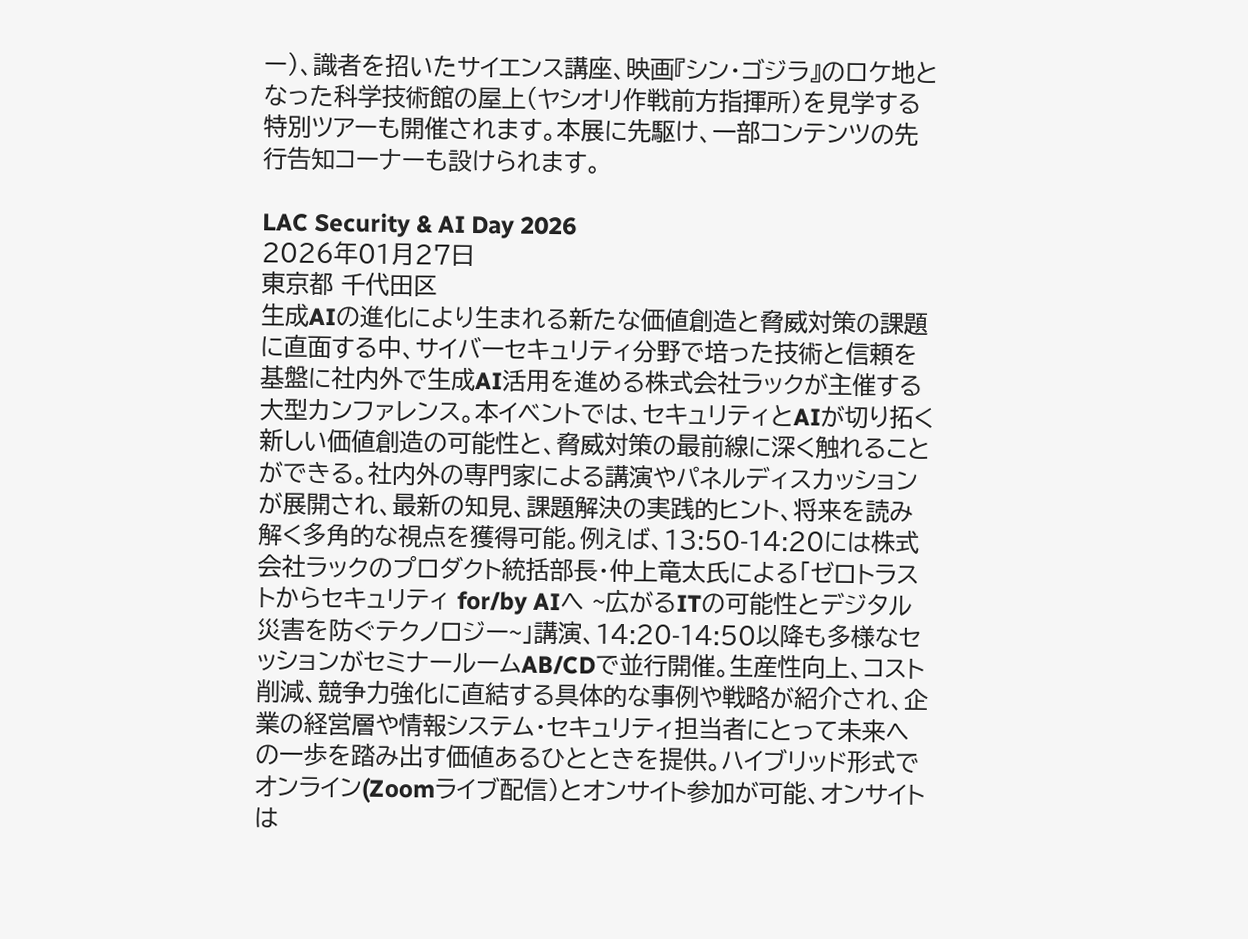ー)、識者を招いたサイエンス講座、映画『シン・ゴジラ』のロケ地となった科学技術館の屋上(ヤシオリ作戦前方指揮所)を見学する特別ツアーも開催されます。本展に先駆け、一部コンテンツの先行告知コーナーも設けられます。

LAC Security & AI Day 2026
2026年01月27日
東京都 千代田区
生成AIの進化により生まれる新たな価値創造と脅威対策の課題に直面する中、サイバーセキュリティ分野で培った技術と信頼を基盤に社内外で生成AI活用を進める株式会社ラックが主催する大型カンファレンス。本イベントでは、セキュリティとAIが切り拓く新しい価値創造の可能性と、脅威対策の最前線に深く触れることができる。社内外の専門家による講演やパネルディスカッションが展開され、最新の知見、課題解決の実践的ヒント、将来を読み解く多角的な視点を獲得可能。例えば、13:50-14:20には株式会社ラックのプロダクト統括部長・仲上竜太氏による「ゼロトラストからセキュリティ for/by AIへ ~広がるITの可能性とデジタル災害を防ぐテクノロジー~」講演、14:20-14:50以降も多様なセッションがセミナールームAB/CDで並行開催。生産性向上、コスト削減、競争力強化に直結する具体的な事例や戦略が紹介され、企業の経営層や情報システム・セキュリティ担当者にとって未来への一歩を踏み出す価値あるひとときを提供。ハイブリッド形式でオンライン(Zoomライブ配信)とオンサイト参加が可能、オンサイトは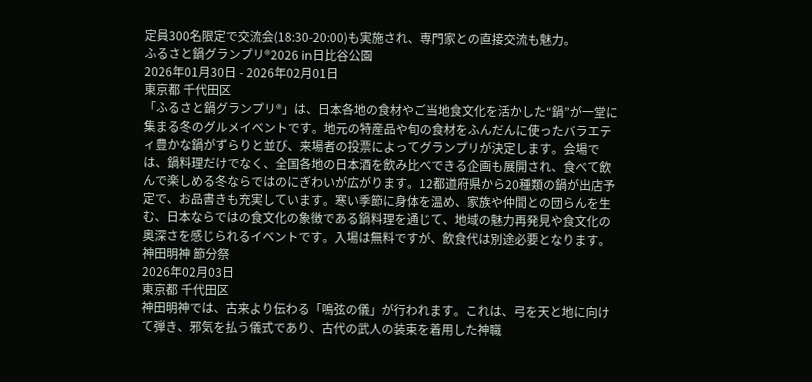定員300名限定で交流会(18:30-20:00)も実施され、専門家との直接交流も魅力。
ふるさと鍋グランプリ®2026 in日比谷公園
2026年01月30日 - 2026年02月01日
東京都 千代田区
「ふるさと鍋グランプリ®」は、日本各地の食材やご当地食文化を活かした“鍋”が一堂に集まる冬のグルメイベントです。地元の特産品や旬の食材をふんだんに使ったバラエティ豊かな鍋がずらりと並び、来場者の投票によってグランプリが決定します。会場では、鍋料理だけでなく、全国各地の日本酒を飲み比べできる企画も展開され、食べて飲んで楽しめる冬ならではのにぎわいが広がります。12都道府県から20種類の鍋が出店予定で、お品書きも充実しています。寒い季節に身体を温め、家族や仲間との団らんを生む、日本ならではの食文化の象徴である鍋料理を通じて、地域の魅力再発見や食文化の奥深さを感じられるイベントです。入場は無料ですが、飲食代は別途必要となります。
神田明神 節分祭
2026年02月03日
東京都 千代田区
神田明神では、古来より伝わる「鳴弦の儀」が行われます。これは、弓を天と地に向けて弾き、邪気を払う儀式であり、古代の武人の装束を着用した神職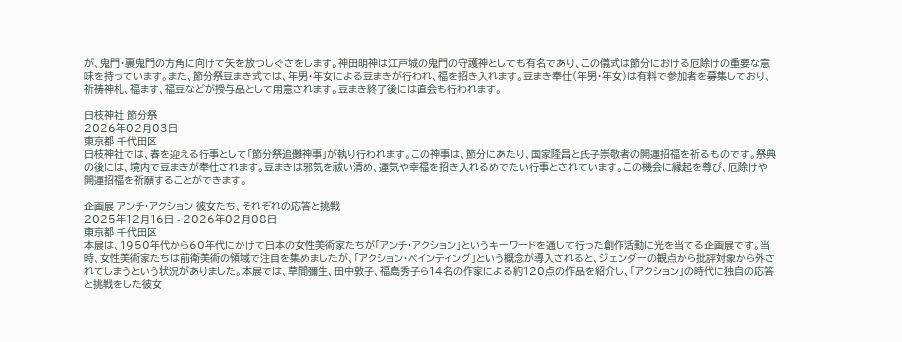が、鬼門・裏鬼門の方角に向けて矢を放つしぐさをします。神田明神は江戸城の鬼門の守護神としても有名であり、この儀式は節分における厄除けの重要な意味を持っています。また、節分祭豆まき式では、年男・年女による豆まきが行われ、福を招き入れます。豆まき奉仕(年男・年女)は有料で参加者を募集しており、祈祷神札、福ます、福豆などが授与品として用意されます。豆まき終了後には直会も行われます。

日枝神社 節分祭
2026年02月03日
東京都 千代田区
日枝神社では、春を迎える行事として「節分祭追儺神事」が執り行われます。この神事は、節分にあたり、国家隆昌と氏子崇敬者の開運招福を祈るものです。祭典の後には、境内で豆まきが奉仕されます。豆まきは邪気を祓い清め、運気や幸福を招き入れるめでたい行事とされています。この機会に縁起を尊び、厄除けや開運招福を祈願することができます。

企画展 アンチ・アクション 彼女たち、それぞれの応答と挑戦
2025年12月16日 - 2026年02月08日
東京都 千代田区
本展は、1950年代から60年代にかけて日本の女性美術家たちが「アンチ・アクション」というキーワードを通して行った創作活動に光を当てる企画展です。当時、女性美術家たちは前衛美術の領域で注目を集めましたが、「アクション・ペインティング」という概念が導入されると、ジェンダーの観点から批評対象から外されてしまうという状況がありました。本展では、草間彌生、田中敦子、福島秀子ら14名の作家による約120点の作品を紹介し、「アクション」の時代に独自の応答と挑戦をした彼女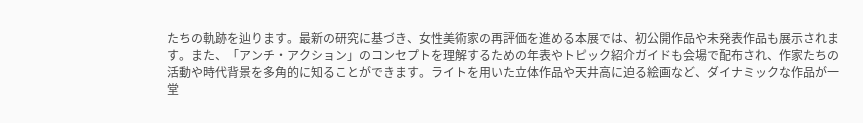たちの軌跡を辿ります。最新の研究に基づき、女性美術家の再評価を進める本展では、初公開作品や未発表作品も展示されます。また、「アンチ・アクション」のコンセプトを理解するための年表やトピック紹介ガイドも会場で配布され、作家たちの活動や時代背景を多角的に知ることができます。ライトを用いた立体作品や天井高に迫る絵画など、ダイナミックな作品が一堂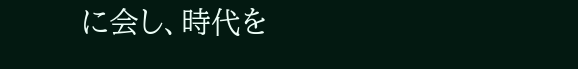に会し、時代を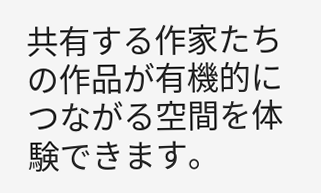共有する作家たちの作品が有機的につながる空間を体験できます。